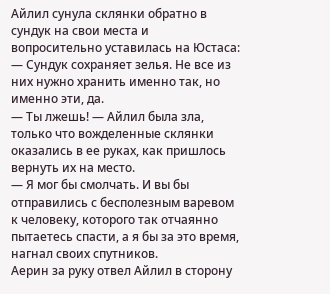Айлил сунула склянки обратно в сундук на свои места и вопросительно уставилась на Юстаса:
— Сундук сохраняет зелья. Не все из них нужно хранить именно так, но именно эти, да.
— Ты лжешь! — Айлил была зла, только что вожделенные склянки оказались в ее руках, как пришлось вернуть их на место.
— Я мог бы смолчать. И вы бы отправились с бесполезным варевом к человеку, которого так отчаянно пытаетесь спасти, а я бы за это время, нагнал своих спутников.
Аерин за руку отвел Айлил в сторону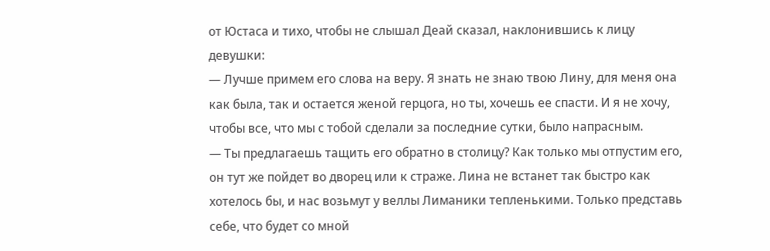от Юстаса и тихо, чтобы не слышал Деай сказал, наклонившись к лицу девушки:
— Лучше примем его слова на веру. Я знать не знаю твою Лину, для меня она как была, так и остается женой герцога, но ты, хочешь ее спасти. И я не хочу, чтобы все, что мы с тобой сделали за последние сутки, было напрасным.
— Ты предлагаешь тащить его обратно в столицу? Как только мы отпустим его, он тут же пойдет во дворец или к страже. Лина не встанет так быстро как хотелось бы, и нас возьмут у веллы Лиманики тепленькими. Только представь себе, что будет со мной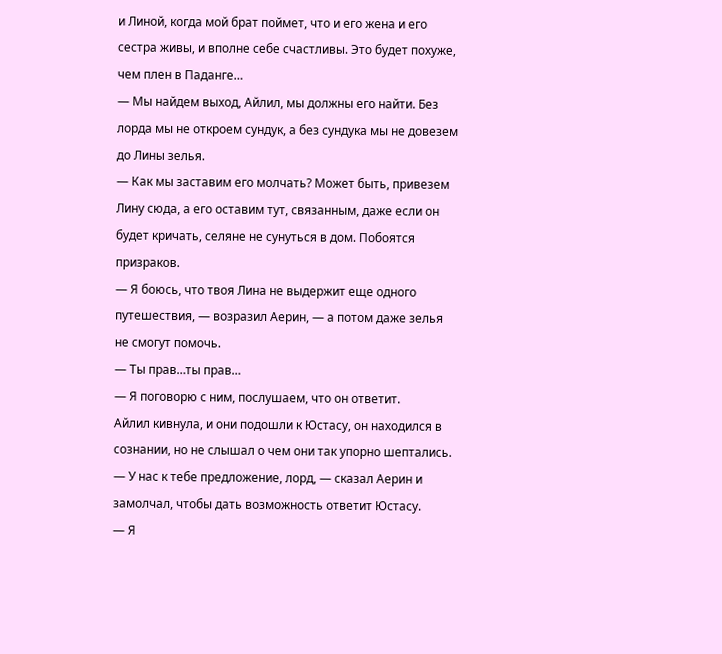и Линой, когда мой брат поймет, что и его жена и его сестра живы, и вполне себе счастливы. Это будет похуже, чем плен в Паданге…
— Мы найдем выход, Айлил, мы должны его найти. Без лорда мы не откроем сундук, а без сундука мы не довезем до Лины зелья.
— Как мы заставим его молчать? Может быть, привезем Лину сюда, а его оставим тут, связанным, даже если он будет кричать, селяне не сунуться в дом. Побоятся призраков.
— Я боюсь, что твоя Лина не выдержит еще одного путешествия, — возразил Аерин, — а потом даже зелья не смогут помочь.
— Ты прав…ты прав…
— Я поговорю с ним, послушаем, что он ответит.
Айлил кивнула, и они подошли к Юстасу, он находился в сознании, но не слышал о чем они так упорно шептались.
— У нас к тебе предложение, лорд, — сказал Аерин и замолчал, чтобы дать возможность ответит Юстасу.
— Я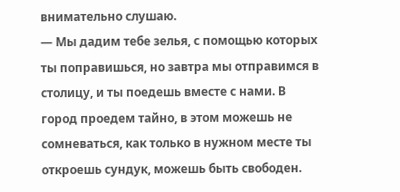внимательно слушаю.
— Мы дадим тебе зелья, с помощью которых ты поправишься, но завтра мы отправимся в столицу, и ты поедешь вместе с нами. В город проедем тайно, в этом можешь не сомневаться, как только в нужном месте ты откроешь сундук, можешь быть свободен.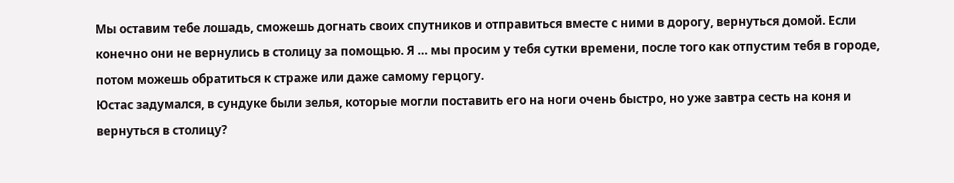Мы оставим тебе лошадь, сможешь догнать своих спутников и отправиться вместе с ними в дорогу, вернуться домой. Если конечно они не вернулись в столицу за помощью. Я … мы просим у тебя сутки времени, после того как отпустим тебя в городе, потом можешь обратиться к страже или даже самому герцогу.
Юстас задумался, в сундуке были зелья, которые могли поставить его на ноги очень быстро, но уже завтра сесть на коня и вернуться в столицу?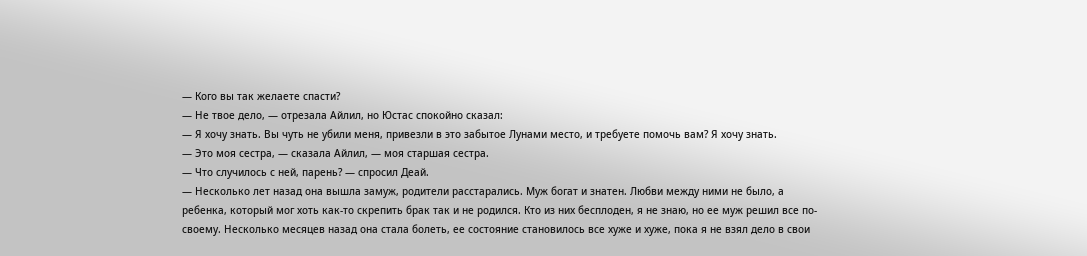— Кого вы так желаете спасти?
— Не твое дело, — отрезала Айлил, но Юстас спокойно сказал:
— Я хочу знать. Вы чуть не убили меня, привезли в это забытое Лунами место, и требуете помочь вам? Я хочу знать.
— Это моя сестра, — сказала Айлил, — моя старшая сестра.
— Что случилось с ней, парень? — спросил Деай.
— Несколько лет назад она вышла замуж, родители расстарались. Муж богат и знатен. Любви между ними не было, а ребенка, который мог хоть как-то скрепить брак так и не родился. Кто из них бесплоден, я не знаю, но ее муж решил все по-своему. Несколько месяцев назад она стала болеть, ее состояние становилось все хуже и хуже, пока я не взял дело в свои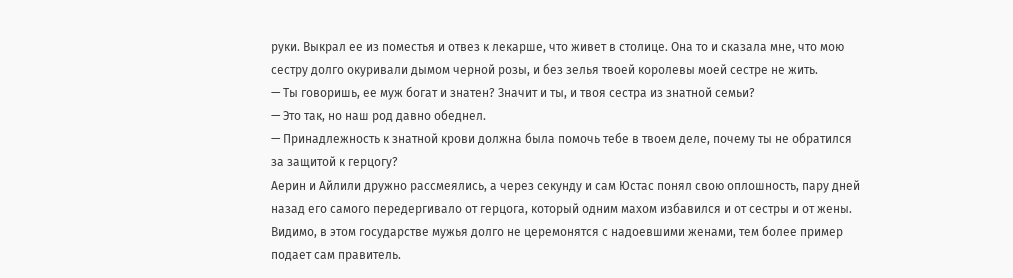руки. Выкрал ее из поместья и отвез к лекарше, что живет в столице. Она то и сказала мне, что мою сестру долго окуривали дымом черной розы, и без зелья твоей королевы моей сестре не жить.
— Ты говоришь, ее муж богат и знатен? Значит и ты, и твоя сестра из знатной семьи?
— Это так, но наш род давно обеднел.
— Принадлежность к знатной крови должна была помочь тебе в твоем деле, почему ты не обратился за защитой к герцогу?
Аерин и Айлили дружно рассмеялись, а через секунду и сам Юстас понял свою оплошность, пару дней назад его самого передергивало от герцога, который одним махом избавился и от сестры и от жены. Видимо, в этом государстве мужья долго не церемонятся с надоевшими женами, тем более пример подает сам правитель.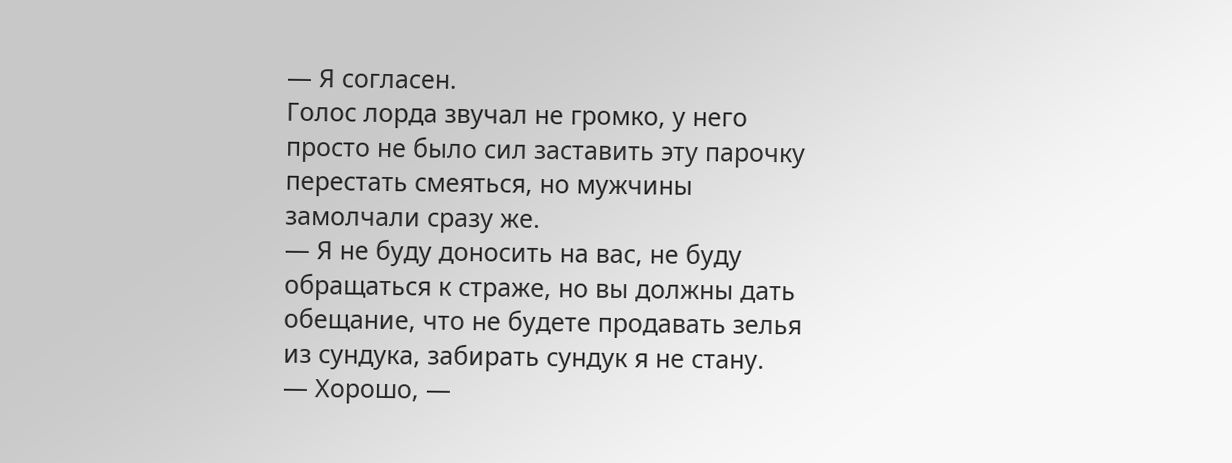— Я согласен.
Голос лорда звучал не громко, у него просто не было сил заставить эту парочку перестать смеяться, но мужчины замолчали сразу же.
— Я не буду доносить на вас, не буду обращаться к страже, но вы должны дать обещание, что не будете продавать зелья из сундука, забирать сундук я не стану.
— Хорошо, —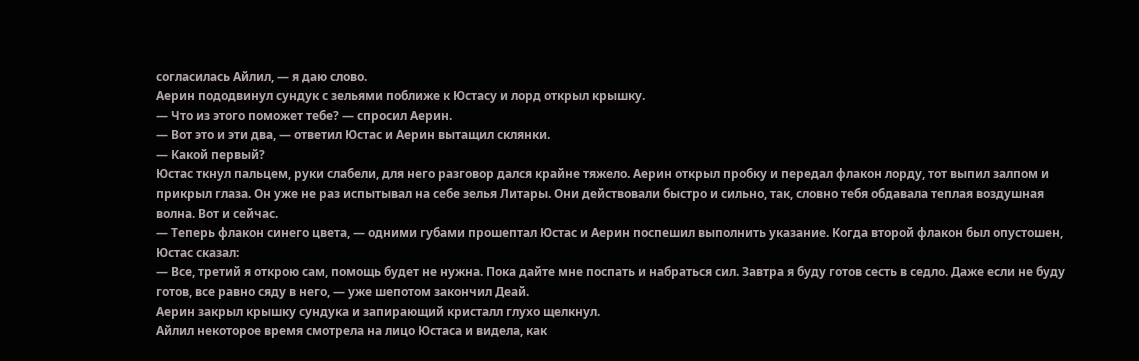согласилась Айлил, — я даю слово.
Аерин пододвинул сундук с зельями поближе к Юстасу и лорд открыл крышку.
— Что из этого поможет тебе? — спросил Аерин.
— Вот это и эти два, — ответил Юстас и Аерин вытащил склянки.
— Какой первый?
Юстас ткнул пальцем, руки слабели, для него разговор дался крайне тяжело. Аерин открыл пробку и передал флакон лорду, тот выпил залпом и прикрыл глаза. Он уже не раз испытывал на себе зелья Литары. Они действовали быстро и сильно, так, словно тебя обдавала теплая воздушная волна. Вот и сейчас.
— Теперь флакон синего цвета, — одними губами прошептал Юстас и Аерин поспешил выполнить указание. Когда второй флакон был опустошен, Юстас сказал:
— Все, третий я открою сам, помощь будет не нужна. Пока дайте мне поспать и набраться сил. Завтра я буду готов сесть в седло. Даже если не буду готов, все равно сяду в него, — уже шепотом закончил Деай.
Аерин закрыл крышку сундука и запирающий кристалл глухо щелкнул.
Айлил некоторое время смотрела на лицо Юстаса и видела, как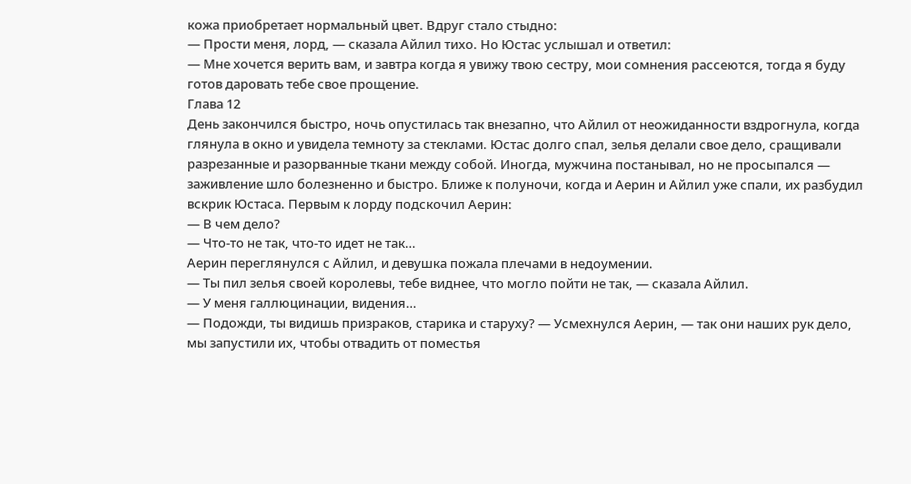кожа приобретает нормальный цвет. Вдруг стало стыдно:
— Прости меня, лорд, — сказала Айлил тихо. Но Юстас услышал и ответил:
— Мне хочется верить вам, и завтра когда я увижу твою сестру, мои сомнения рассеются, тогда я буду готов даровать тебе свое прощение.
Глава 12
День закончился быстро, ночь опустилась так внезапно, что Айлил от неожиданности вздрогнула, когда глянула в окно и увидела темноту за стеклами. Юстас долго спал, зелья делали свое дело, сращивали разрезанные и разорванные ткани между собой. Иногда, мужчина постанывал, но не просыпался — заживление шло болезненно и быстро. Ближе к полуночи, когда и Аерин и Айлил уже спали, их разбудил вскрик Юстаса. Первым к лорду подскочил Аерин:
— В чем дело?
— Что-то не так, что-то идет не так…
Аерин переглянулся с Айлил, и девушка пожала плечами в недоумении.
— Ты пил зелья своей королевы, тебе виднее, что могло пойти не так, — сказала Айлил.
— У меня галлюцинации, видения…
— Подожди, ты видишь призраков, старика и старуху? — Усмехнулся Аерин, — так они наших рук дело, мы запустили их, чтобы отвадить от поместья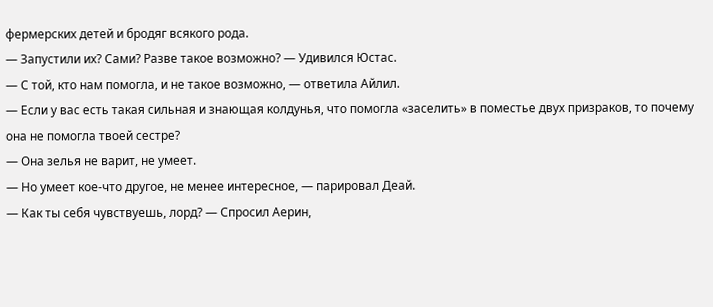фермерских детей и бродяг всякого рода.
— Запустили их? Сами? Разве такое возможно? — Удивился Юстас.
— С той, кто нам помогла, и не такое возможно, — ответила Айлил.
— Если у вас есть такая сильная и знающая колдунья, что помогла «заселить» в поместье двух призраков, то почему она не помогла твоей сестре?
— Она зелья не варит, не умеет.
— Но умеет кое-что другое, не менее интересное, — парировал Деай.
— Как ты себя чувствуешь, лорд? — Спросил Аерин,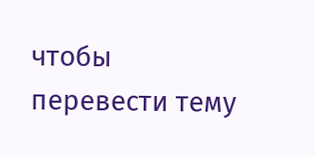чтобы перевести тему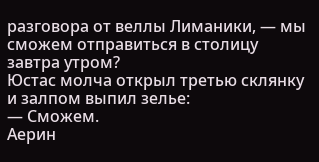разговора от веллы Лиманики, — мы сможем отправиться в столицу завтра утром?
Юстас молча открыл третью склянку и залпом выпил зелье:
— Сможем.
Аерин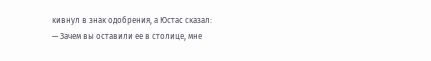кивнул в знак одобрения, а Юстас сказал:
— Зачем вы оставили ее в столице, мне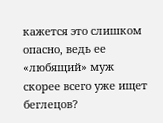кажется это слишком опасно, ведь ее «любящий» муж скорее всего уже ищет беглецов?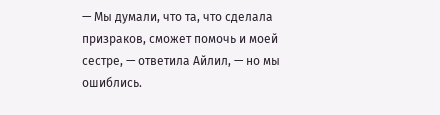— Мы думали, что та, что сделала призраков, сможет помочь и моей сестре, — ответила Айлил, — но мы ошиблись.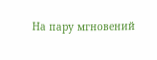На пару мгновений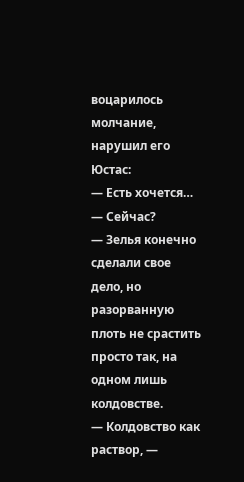воцарилось молчание, нарушил его Юстас:
— Есть хочется…
— Сейчас?
— Зелья конечно сделали свое дело, но разорванную плоть не срастить просто так, на одном лишь колдовстве.
— Колдовство как раствор, —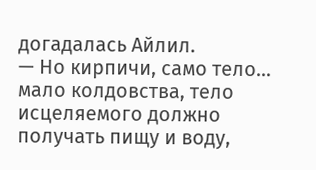догадалась Айлил.
— Но кирпичи, само тело… мало колдовства, тело исцеляемого должно получать пищу и воду,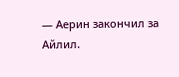— Аерин закончил за Айлил.